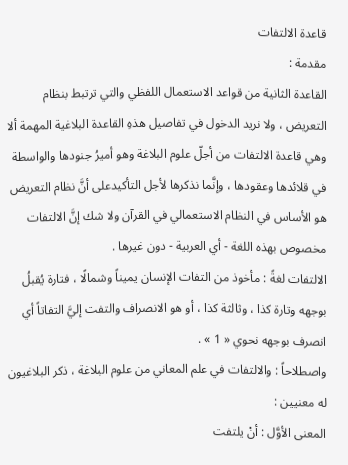قاعدة الالتفات
مقدمة :
القاعدة الثانية من قواعد الاستعمال اللفظي والتي ترتبط بنظام التعريض ، ولا نريد الدخول في تفاصيل هذهِ القاعدة البلاغية المهمة ألا وهي قاعدة الالتفات من أجلّ علوم البلاغة وهو أميرُ جنودها والواسطة في قلائدها وعقودها ، وإنَّما نذكرها لأجل التأكيدعلى أنَّ نظام التعريض هو الأساس في النظام الاستعمالي في القرآن ولا شك إنَّ الالتفات مخصوص بهذه اللغة - أي العربية - دون غيرها .
الالتفات لغةً : مأخوذ من التفات الإنسان يميناً وشمالًا ، فتارة يُقبلُ بوجهه وتارة كذا ، وثالثة كذا ، أو هو الانصراف والتفت إليَّ التفاتاً أي انصرف بوجهه نحوي « 1 » .
واصطلاحاً : والالتفات في علم المعاني من علوم البلاغة ، ذكر البلاغيون له معنيين :
المعنى الأوَّل : أنْ يلتفت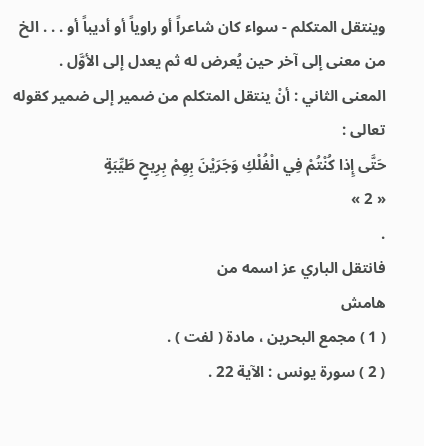وينتقل المتكلم - سواء كان شاعراً أو راوياً أو أديباً أو . . . الخ من معنى إلى آخر حين يُعرض له ثم يعدل إلى الأوَّل .
المعنى الثاني : أنْ ينتقل المتكلم من ضمير إلى ضمير كقوله تعالى :
حَتَّى إِذا كُنْتُمْ فِي الْفُلْكِ وَجَرَيْنَ بِهِمْ بِرِيحٍ طَيِّبَةٍ
« 2 »
.
فانتقل الباري عز اسمه من
هامش
( 1 ) مجمع البحرين ، مادة ( لفت ) .
( 2 ) سورة يونس : الآية 22 .